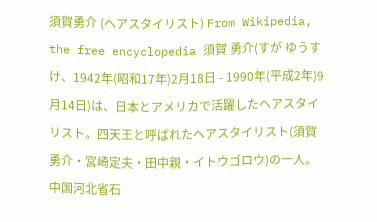須賀勇介 (ヘアスタイリスト) From Wikipedia, the free encyclopedia 須賀 勇介(すが ゆうすけ、1942年(昭和17年)2月18日 - 1990年(平成2年)9月14日)は、日本とアメリカで活躍したヘアスタイリスト。四天王と呼ばれたヘアスタイリスト(須賀勇介・宮崎定夫・田中親・イトウゴロウ)の一人。 中国河北省石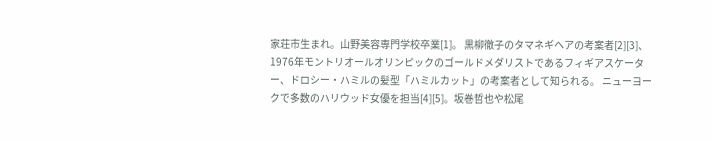家荘市生まれ。山野美容専門学校卒業[1]。 黒柳徹子のタマネギヘアの考案者[2][3]、1976年モントリオールオリンピックのゴールドメダリストであるフィギアスケーター、ドロシー・ハミルの髪型「ハミルカット」の考案者として知られる。 ニューヨークで多数のハリウッド女優を担当[4][5]。坂巻哲也や松尾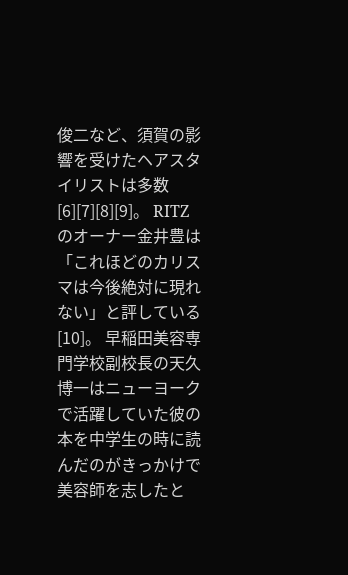俊二など、須賀の影響を受けたヘアスタイリストは多数[6][7][8][9]。 RITZのオーナー金井豊は「これほどのカリスマは今後絶対に現れない」と評している[10]。 早稲田美容専門学校副校長の天久博一はニューヨークで活躍していた彼の本を中学生の時に読んだのがきっかけで美容師を志したと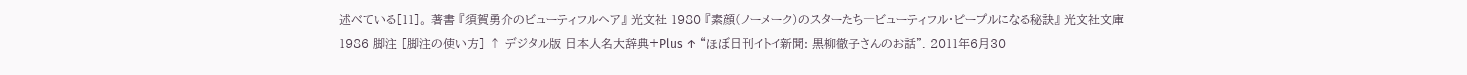述べている[11]。 著書 『須賀勇介のビューティフルヘア』 光文社 1980 『素顔(ノーメーク)のスターたち―ビューティフル・ピープルになる秘訣』 光文社文庫 1986 脚注 [脚注の使い方] ↑ デジタル版 日本人名大辞典+Plus ↑ “ほぼ日刊イトイ新聞: 黒柳徹子さんのお話”. 2011年6月30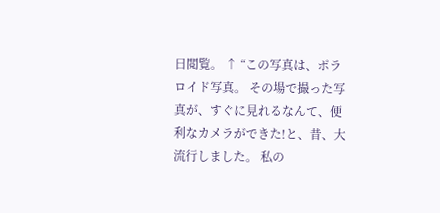日閲覧。 ↑ “この写真は、ポラロイド写真。 その場で撮った写真が、すぐに見れるなんて、便利なカメラができた!と、昔、大流行しました。 私の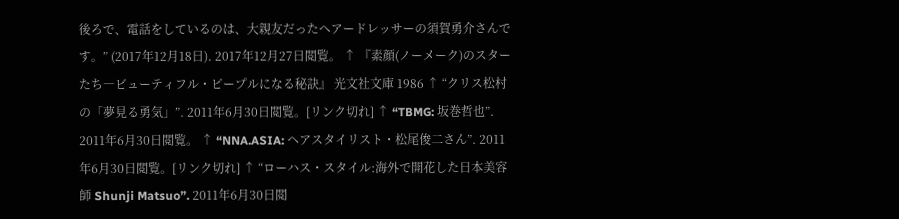後ろで、電話をしているのは、大親友だったヘアードレッサーの須賀勇介さんです。” (2017年12月18日). 2017年12月27日閲覧。 ↑ 『素顔(ノーメーク)のスターたち―ビューティフル・ピープルになる秘訣』 光文社文庫 1986 ↑ “クリス松村の「夢見る勇気」”. 2011年6月30日閲覧。[リンク切れ] ↑ “TBMG: 坂巻哲也”. 2011年6月30日閲覧。 ↑ “NNA.ASIA: ヘアスタイリスト・松尾俊二さん”. 2011年6月30日閲覧。[リンク切れ] ↑ “ローハス・スタイル:海外で開花した日本美容師 Shunji Matsuo”. 2011年6月30日閲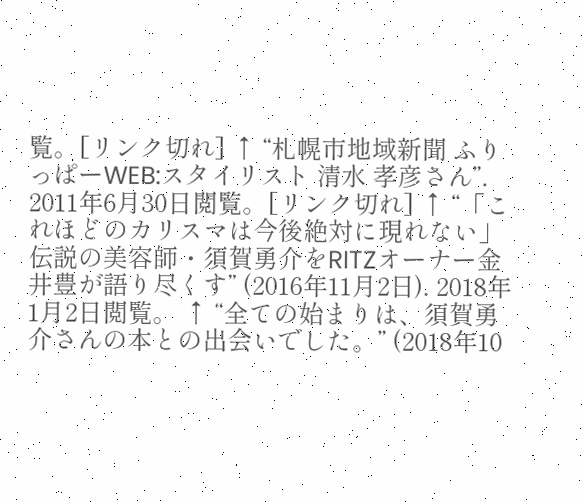覧。[リンク切れ] ↑ “札幌市地域新聞 ふりっぱーWEB:スタイリスト 清水 孝彦さん”. 2011年6月30日閲覧。[リンク切れ] ↑ “「これほどのカリスマは今後絶対に現れない」伝説の美容師・須賀勇介をRITZオーナー金井豊が語り尽くす” (2016年11月2日). 2018年1月2日閲覧。 ↑ “全ての始まりは、須賀勇介さんの本との出会いでした。” (2018年10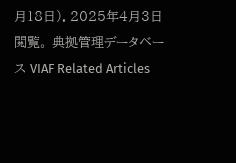月18日). 2025年4月3日閲覧。 典拠管理データベース VIAF Related Articles